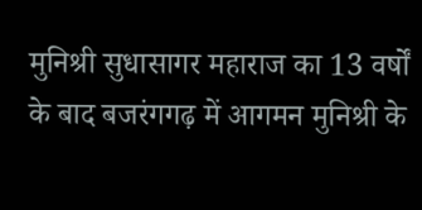मुनिश्री सुधासागर महाराज का 13 वर्षों के बाद बजरंगगढ़ में आगमन मुनिश्री के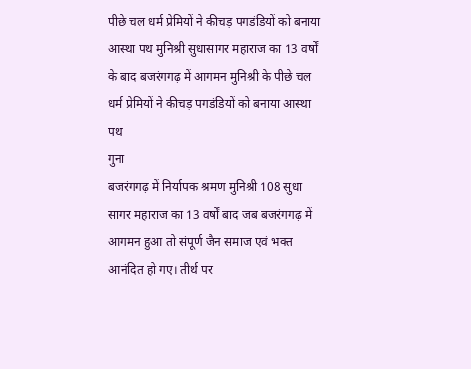पीछे चल धर्म प्रेमियों ने कीचड़ पगडंडियों को बनाया आस्था पथ मुनिश्री सुधासागर महाराज का 13 वर्षों के बाद बजरंगगढ़ में आगमन मुनिश्री के पीछे चल धर्म प्रेमियों ने कीचड़ पगडंडियों को बनाया आस्था पथ
गुना
बजरंगगढ़ में निर्यापक श्रमण मुनिश्री 108 सुधा सागर महाराज का 13 वर्षों बाद जब बजरंगगढ़ में आगमन हुआ तो संपूर्ण जैन समाज एवं भक्त आनंदित हो गए। तीर्थ पर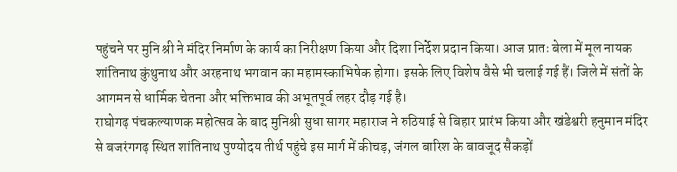पहुंचने पर मुनि श्री ने मंदिर निर्माण के कार्य का निरीक्षण किया और दिशा निर्देश प्रदान किया। आज प्रातः बेला में मूल नायक शांतिनाथ कुंथुनाथ और अरहनाथ भगवान का महामस्काभिषेक होगा। इसके लिए विशेष वैसे भी चलाई गई हैं। जिले में संतों के आगमन से धार्मिक चेतना और भक्तिभाव की अभूतपूर्व लहर दौड़ गई है।
राघोगढ़ पंचकल्याणक महोत्सव के बाद मुनिश्री सुधा सागर महाराज ने रुठियाई से बिहार प्रारंभ किया और खंडेश्वरी हनुमान मंदिर से बजरंगगढ़ स्थित शांतिनाथ पुण्योदय तीर्थ पहुंचे इस मार्ग में कीचड़, जंगल बारिश के बावजूद सैकड़ों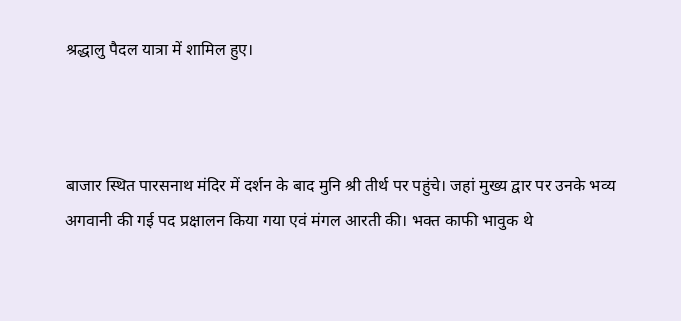श्रद्धालु पैदल यात्रा में शामिल हुए।



बाजार स्थित पारसनाथ मंदिर में दर्शन के बाद मुनि श्री तीर्थ पर पहुंचे। जहां मुख्य द्वार पर उनके भव्य अगवानी की गई पद प्रक्षालन किया गया एवं मंगल आरती की। भक्त काफी भावुक थे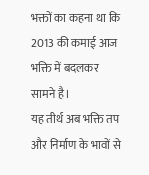भक्तों का कहना था कि 2013 की कमाई आज भक्ति में बदलकर सामने है।
यह तीर्थ अब भक्ति तप और निर्माण के भावों से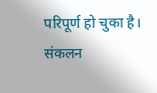परिपूर्ण हो चुका है।
संकलन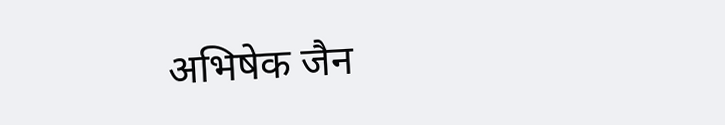अभिषेक जैन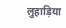लुहाड़िया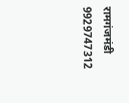रामगंजमंडी 9929747312